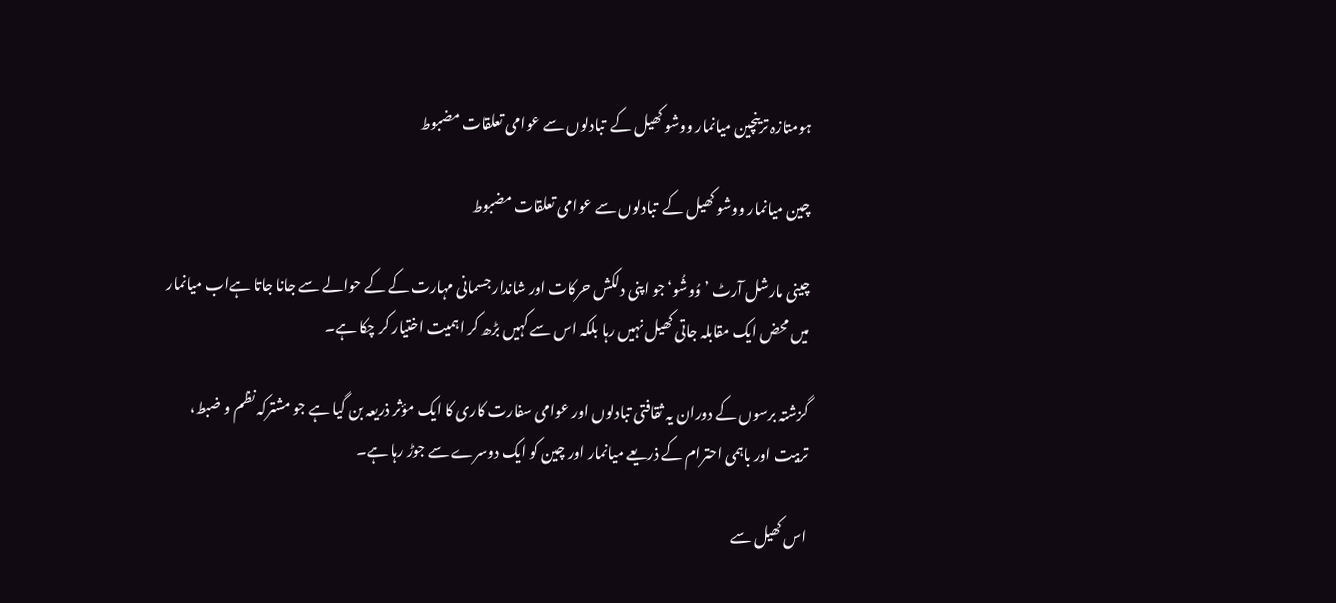ہومتازہ ترینچین میانمار ووشو کھیل کے  تبادلوں سے عوامی تعلقات مضبوط

چین میانمار ووشو کھیل کے  تبادلوں سے عوامی تعلقات مضبوط

چینی مارشل آرٹ ’وُوشُو‘ جو اپنی دلکش حرکات اور شاندار جسمانی مہارت کے کے حوالے سے جانا جاتا ہےاب میانمار میں محض ایک مقابلہ جاتی کھیل نہیں رہا بلکہ اس سے کہیں بڑھ کر اہمیت اختیار کر چکا ہے۔

گزشتہ برسوں کے دوران یہ ثقافتی تبادلوں اور عوامی سفارت کاری کا ایک مؤثر ذریعہ بن گیا ہے جو مشترکہ نظم و ضبط، تربیت اور باہمی احترام کے ذریعے میانمار اور چین کو ایک دوسرے سے جوڑ رہا ہے۔

اس کھیل سے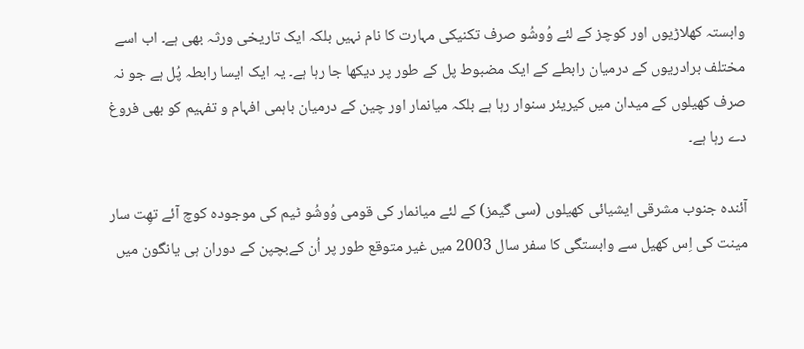وابستہ کھلاڑیوں اور کوچز کے لئے وُوشُو صرف تکنیکی مہارت کا نام نہیں بلکہ ایک تاریخی ورثہ بھی ہے۔ اب اسے مختلف برادریوں کے درمیان رابطے کے ایک مضبوط پل کے طور پر دیکھا جا رہا ہے۔ یہ ایک ایسا رابطہ پُل ہے جو نہ صرف کھیلوں کے میدان میں کیریئر سنوار رہا ہے بلکہ میانمار اور چین کے درمیان باہمی افہام و تفہیم کو بھی فروغ دے رہا ہے۔

آئندہ جنوب مشرقی ایشیائی کھیلوں (سی گیمز) کے لئے میانمار کی قومی وُوشُو ٹیم کی موجودہ کوچ آئے تھِت سار مینت کی اِس کھیل سے وابستگی کا سفر سال 2003 میں غیر متوقع طور پر اُن کےبچپن کے دوران ہی یانگون میں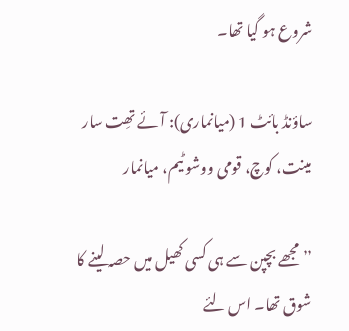شروع ہو گیا تھا۔

ساؤنڈ بائٹ 1 (میانماری): آئے تھِت سار مینت، کوچ، قومی ووشو ٹیم، میانمار

’’مجھے بچپن سے ہی کسی کھیل میں حصہ لینے کا شوق تھا۔ اس لئے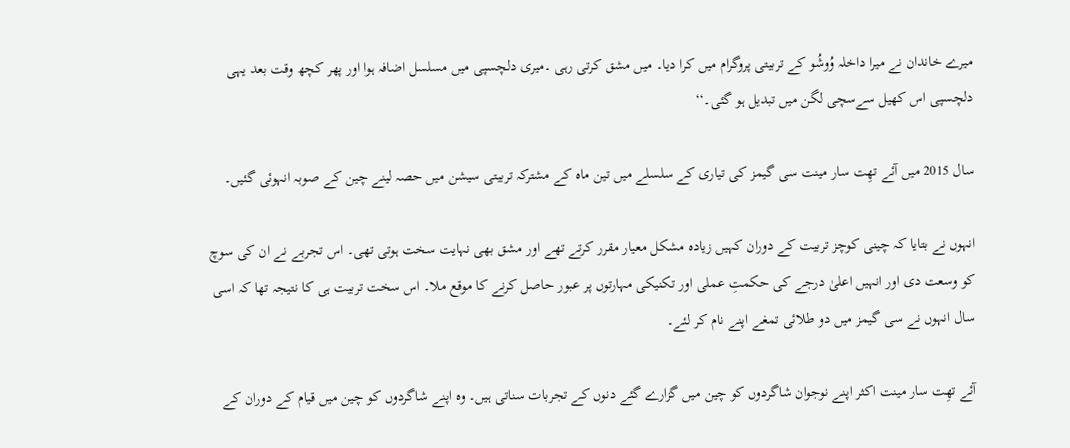میرے خاندان نے میرا داخلہ وُوشُو کے تربیتی پروگرام میں کرا دیا۔ میں مشق کرتی رہی ۔میری دلچسپی میں مسلسل اضافہ ہوا اور پھر کچھ وقت بعد یہی دلچسپی اس کھیل سےسچی لگن میں تبدیل ہو گئی۔‘‘

سال 2015 میں آئے تھِت سار مینت سی گیمز کی تیاری کے سلسلے میں تین ماہ کے مشترکہ تربیتی سیشن میں حصہ لینے چین کے صوبہ انہوئی گئیں۔

انہوں نے بتایا کہ چینی کوچز تربیت کے دوران کہیں زیادہ مشکل معیار مقرر کرتے تھے اور مشق بھی نہایت سخت ہوتی تھی۔ اس تجربے نے ان کی سوچ کو وسعت دی اور انہیں اعلیٰ درجے کی حکمتِ عملی اور تکنیکی مہارتوں پر عبور حاصل کرنے کا موقع ملا۔ اس سخت تربیت ہی کا نتیجہ تھا کہ اسی سال انہوں نے سی گیمز میں دو طلائی تمغے اپنے نام کر لئے۔

آئے تھِت سار مینت اکثر اپنے نوجوان شاگردوں کو چین میں گزارے گئے دنوں کے تجربات سناتی ہیں۔ وہ اپنے شاگردوں کو چین میں قیام کے دوران کے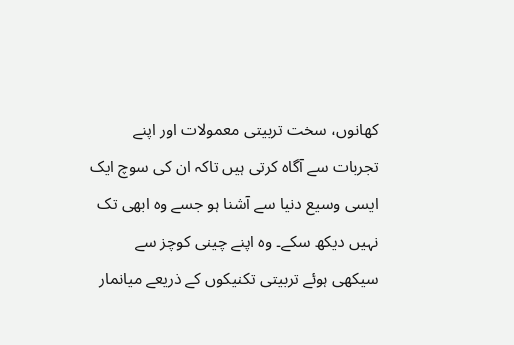کھانوں، سخت تربیتی معمولات اور اپنے تجربات سے آگاہ کرتی ہیں تاکہ ان کی سوچ ایک ایسی وسیع دنیا سے آشنا ہو جسے وہ ابھی تک نہیں دیکھ سکے۔ وہ اپنے چینی کوچز سے سیکھی ہوئے تربیتی تکنیکوں کے ذریعے میانمار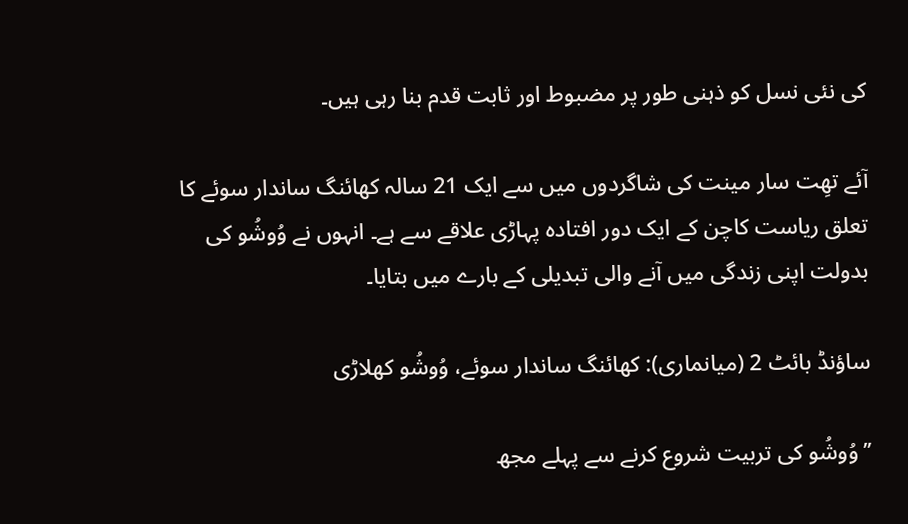کی نئی نسل کو ذہنی طور پر مضبوط اور ثابت قدم بنا رہی ہیں۔

آئے تھِت سار مینت کی شاگردوں میں سے ایک 21 سالہ کھائنگ ساندار سوئے کا تعلق ریاست کاچن کے ایک دور افتادہ پہاڑی علاقے سے ہے۔ انہوں نے وُوشُو کی بدولت اپنی زندگی میں آنے والی تبدیلی کے بارے میں بتایا۔

ساؤنڈ بائٹ 2 (میانماری): کھائنگ ساندار سوئے، وُوشُو کھلاڑی

’’وُوشُو کی تربیت شروع کرنے سے پہلے مجھ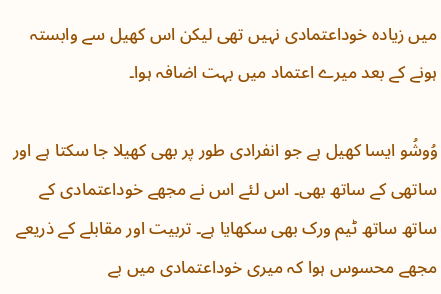میں زیادہ خوداعتمادی نہیں تھی لیکن اس کھیل سے وابستہ ہونے کے بعد میرے اعتماد میں بہت اضافہ ہوا۔

وُوشُو ایسا کھیل ہے جو انفرادی طور پر بھی کھیلا جا سکتا ہے اور ساتھی کے ساتھ بھی۔ اس لئے اس نے مجھے خوداعتمادی کے ساتھ ساتھ ٹیم ورک بھی سکھایا ہے۔ تربیت اور مقابلے کے ذریعے مجھے محسوس ہوا کہ میری خوداعتمادی میں بے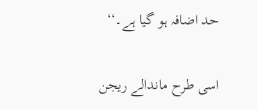حد اضافہ ہو گیا ہے۔‘‘

اسی طرح ماندالے ریجن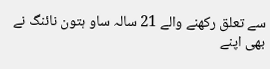سے تعلق رکھنے والے 21 سالہ ساو ہتون نائنگ نے بھی اپنے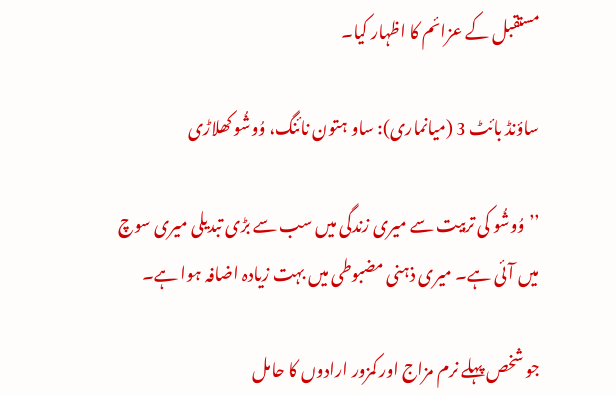مستقبل کے عزائم کا اظہار کیا۔

ساؤنڈ بائٹ 3 (میانماری): ساو ہتون نائنگ، وُوشُو کھلاڑی

’’وُوشُو کی تربیت سے میری زندگی میں سب سے بڑی تبدیلی میری سوچ میں آئی ہے۔ میری ذہنی مضبوطی میں بہت زیادہ اضافہ ہوا ہے۔

جو شخص پہلے نرم مزاج اور کمزور ارادوں کا حامل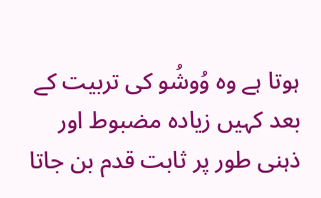ہوتا ہے وہ وُوشُو کی تربیت کے بعد کہیں زیادہ مضبوط اور ذہنی طور پر ثابت قدم بن جاتا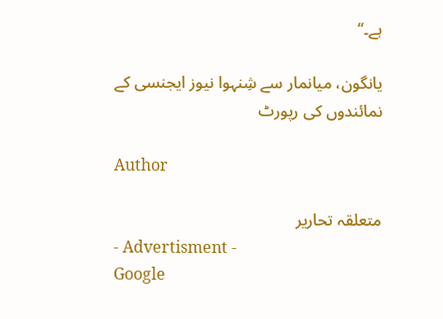ہے۔‘‘

یانگون، میانمار سے شِنہوا نیوز ایجنسی کے نمائندوں کی رپورٹ

Author

متعلقہ تحاریر
- Advertisment -
Google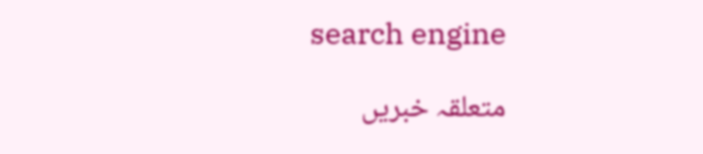search engine

متعلقہ خبریں